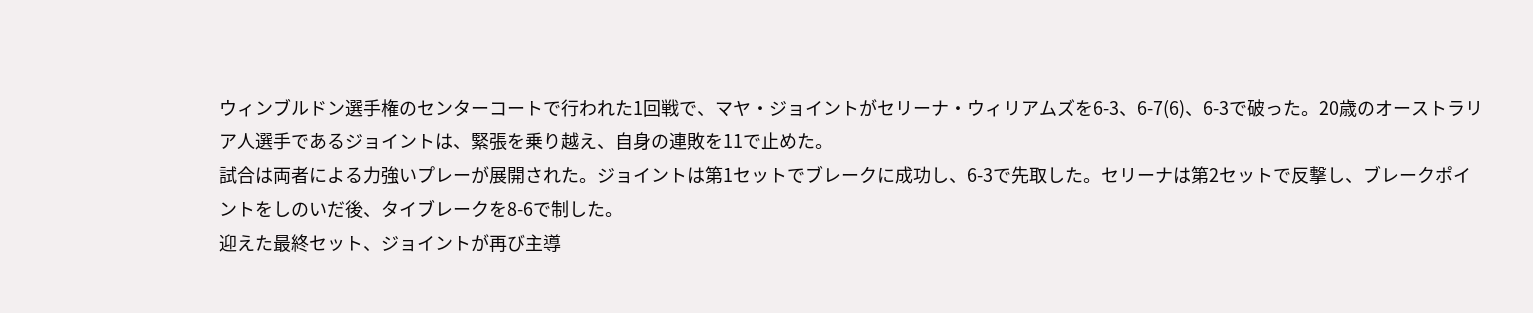ウィンブルドン選手権のセンターコートで行われた1回戦で、マヤ・ジョイントがセリーナ・ウィリアムズを6-3、6-7(6)、6-3で破った。20歳のオーストラリア人選手であるジョイントは、緊張を乗り越え、自身の連敗を11で止めた。
試合は両者による力強いプレーが展開された。ジョイントは第1セットでブレークに成功し、6-3で先取した。セリーナは第2セットで反撃し、ブレークポイントをしのいだ後、タイブレークを8-6で制した。
迎えた最終セット、ジョイントが再び主導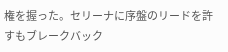権を握った。セリーナに序盤のリードを許すもブレークバック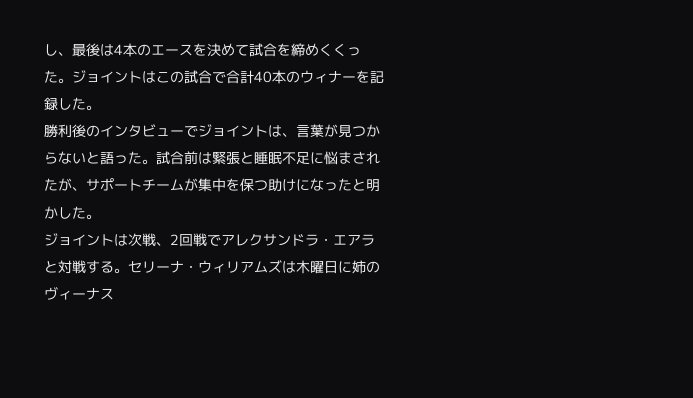し、最後は4本のエースを決めて試合を締めくくった。ジョイントはこの試合で合計40本のウィナーを記録した。
勝利後のインタビューでジョイントは、言葉が見つからないと語った。試合前は緊張と睡眠不足に悩まされたが、サポートチームが集中を保つ助けになったと明かした。
ジョイントは次戦、2回戦でアレクサンドラ・エアラと対戦する。セリーナ・ウィリアムズは木曜日に姉のヴィーナス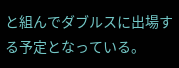と組んでダブルスに出場する予定となっている。